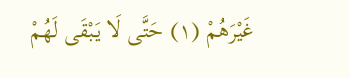غَيْرَهُمْ (١) حَتَّى لَا يَبْقَى لَهُمْ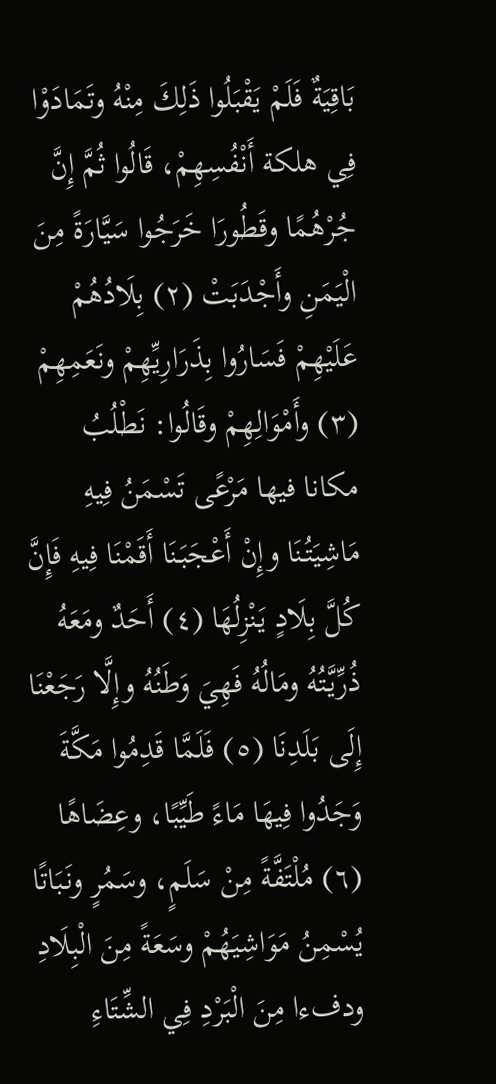بَاقِيَةٌ فَلَمْ يَقْبَلُوا ذَلِكَ مِنْهُ وتَمَادَوْا فِي هلكة أَنْفُسِهِمْ، قَالُوا ثُمَّ إِنَّ جُرْهُمًا وقَطُورَا خَرَجُوا سَيَّارَةً مِنَ الْيَمَنِ وأَجْدَبَتْ (٢) بِلَادُهُمْ عَلَيْهِمْ فَسَارُوا بِذَرَارِيِّهِمْ ونَعَمِهِمْ (٣) وأَمْوَالِهِمْ وقَالُوا: نَطْلُبُ مكانا فيها مَرْعًى تَسْمَنُ فِيهِ مَاشِيَتُنَا وإِنْ أَعْجَبَنَا أَقَمْنَا فِيهِ فَإِنَّ كُلَّ بِلَادٍ يَنْزِلُهَا (٤) أَحَدٌ ومَعَهُ ذُرِّيَّتُهُ ومَالُهُ فَهِيَ وَطَنُهُ وإِلَّا رَجَعْنَا إِلَى بَلَدِنَا (٥) فَلَمَّا قَدِمُوا مَكَّةَ وَجَدُوا فِيهَا مَاءً طَيِّبًا، وعِضَاهًا (٦) مُلْتَفَّةً مِنْ سَلَمٍ، وسَمُرٍ ونَبَاتًا يُسْمِنُ مَوَاشِيَهُمْ وسَعَةً مِنَ الْبِلَادِ ودفءا مِنَ الْبَرْدِ فِي الشِّتَاءِ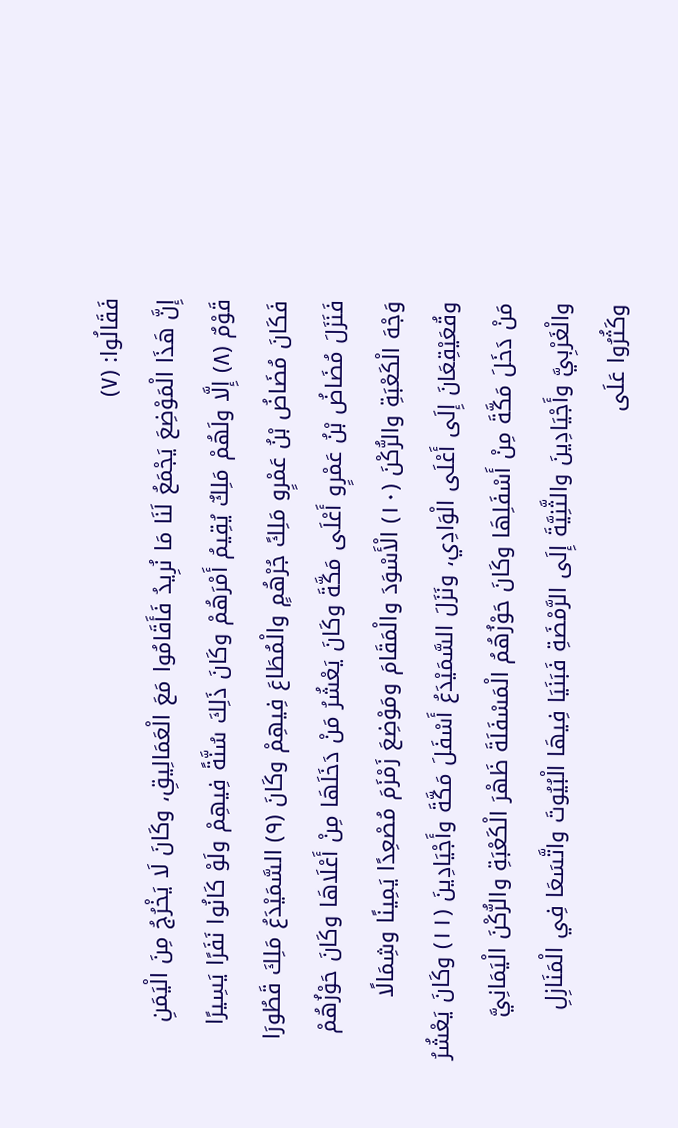فَقَالُوا: (٧)
إِنَّ هَذَا الْمَوْضِعَ يَجْمَعُ لَنَا مَا نُرِيدُ فَأَقَامُوا مَعَ الْعَمَالِيقِ، وكَانَ لَا يَخْرُجُ مِنَ الْيَمَنِ قَوْمٌ (٨) إِلَّا ولَهُمْ مَلِكٌ يُقِيمُ أَمْرَهُمْ وكَانَ ذَلِكَ سُنَّةً فِيهِمْ ولَوْ كَانُوا نَفَرًا يَسِيرًا فَكَانَ مُضَاضُ بْنُ عَمْرٍو مَلِكً جُرْهُمٍ والْمُطَاعَ فِيهِمْ وكَانَ (٩) السَّمَيْدَعُ مَلِكَ قَطُورَا فَنَزَلَ مُضَاضُ بْنُ عَمْرٍو أَعْلَى مَكَّةَ وكَانَ يَعْشُرُ مَنْ دَخَلَهَا مِنْ أَعْلَاهَا وكَانَ حَوْزُهُمْ وَجْهَ الْكَعْبَةِ والرُّكْنَ (١٠) الْأَسْوَدَ والْمَقَامَ ومَوْضِعَ زَمْزَمَ مُصْعِدًا يَمِينًا وشِمَالًا وقُعَيْقِعَانَ إِلَى أَعْلَى الْوَادِي، ونَزَلَ السَّمَيْدَعُ أَسْفَلَ مَكَّةَ وأَجْيَادِينَ (١١) وكَانَ يَعْشُرُ مَنْ دَخَلَ مَكَّةَ مِنْ أَسْفَلِهَا وكَانَ حَوْزُهُمُ الْمَسْفَلَةَ ظَهْرَ الْكَعْبَةِ والرُّكْنَ الْيَمَانِيَّ والْغَرْبِيَّ وأَجْيَادِينَ والثَّنِيَّةَ إِلَى الرَّمْضَةِ فَبَنَيَا فِيهَا الْبُيُوتَ واتَّسَعَا فِي الْمَنَازِلِ وكَثُرُوا عَلَى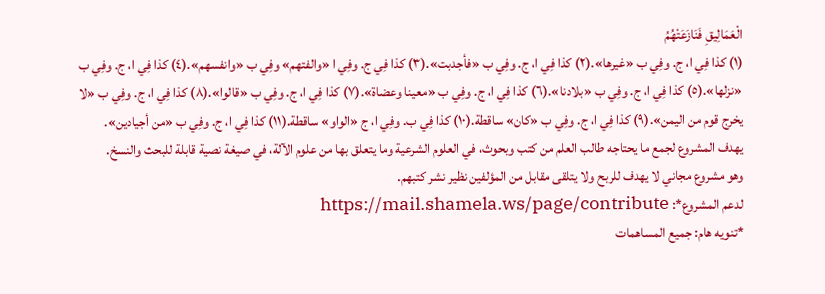الْعَمَالِيقِ فَنَازَعَتْهُمُ
(١) كذا فِي ا، ج. وفِي ب «غيرها».(٢) كذا فِي ا، ج. وفِي ب «فأجدبت».(٣) كذا فِي ج. وفِي ا «والفتهم» وفِي ب «وانفسهم».(٤) كذا فِي ا، ج. وفِي ب «نزلها».(٥) كذا فِي ا، ج. وفِي ب «بلادنا».(٦) كذا فِي ا، ج. وفِي ب «معينا وعضاة».(٧) كذا فِي ا، ج. وفِي ب «قالوا».(٨) كذا فِي ا، ج. وفِي ب «لا يخرج قوم من اليمن».(٩) كذا فِي ا، ج. وفِي ب «كان» ساقطة.(١٠) كذا فِي ب. وفِي ا، ج «الواو» ساقطة.(١١) كذا فِي ا، ج. وفِي ب «من أجيادين».
يهدف المشروع لجمع ما يحتاجه طالب العلم من كتب وبحوث، في العلوم الشرعية وما يتعلق بها من علوم الآلة، في صيغة نصية قابلة للبحث والنسخ.
وهو مشروع مجاني لا يهدف للربح ولا يتلقى مقابل من المؤلفين نظير نشر كتبهم.
لدعم المشروع*: https://mail.shamela.ws/page/contribute
*تنويه هام: جميع المساهمات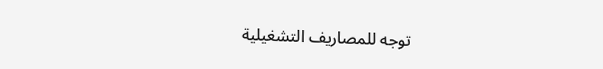توجه للمصاريف التشغيلية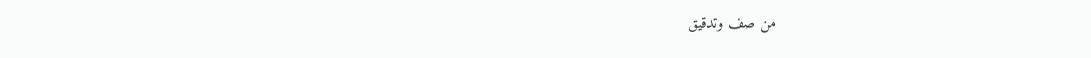من صف وتدقيق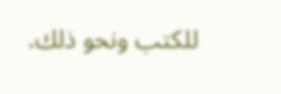للكتب ونحو ذلك.